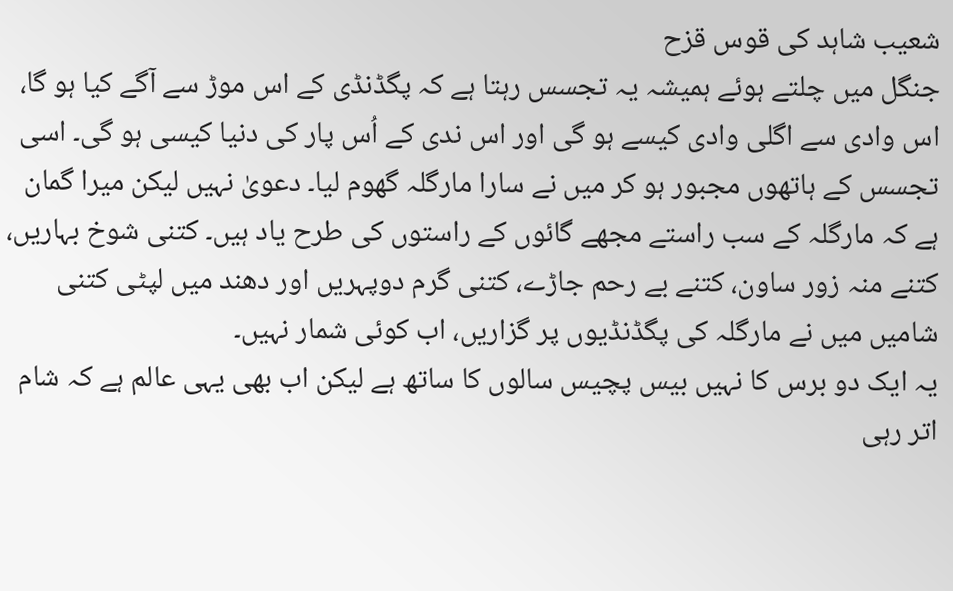شعیب شاہد کی قوس قزح
جنگل میں چلتے ہوئے ہمیشہ یہ تجسس رہتا ہے کہ پگڈنڈی کے اس موڑ سے آگے کیا ہو گا، اس وادی سے اگلی وادی کیسے ہو گی اور اس ندی کے اُس پار کی دنیا کیسی ہو گی۔ اسی تجسس کے ہاتھوں مجبور ہو کر میں نے سارا مارگلہ گھوم لیا۔ دعویٰ نہیں لیکن میرا گمان ہے کہ مارگلہ کے سب راستے مجھے گائوں کے راستوں کی طرح یاد ہیں۔ کتنی شوخ بہاریں، کتنے منہ زور ساون، کتنے بے رحم جاڑے، کتنی گرم دوپہریں اور دھند میں لپٹی کتنی شامیں میں نے مارگلہ کی پگڈنڈیوں پر گزاریں، اب کوئی شمار نہیں۔
یہ ایک دو برس کا نہیں بیس پچیس سالوں کا ساتھ ہے لیکن اب بھی یہی عالم ہے کہ شام اتر رہی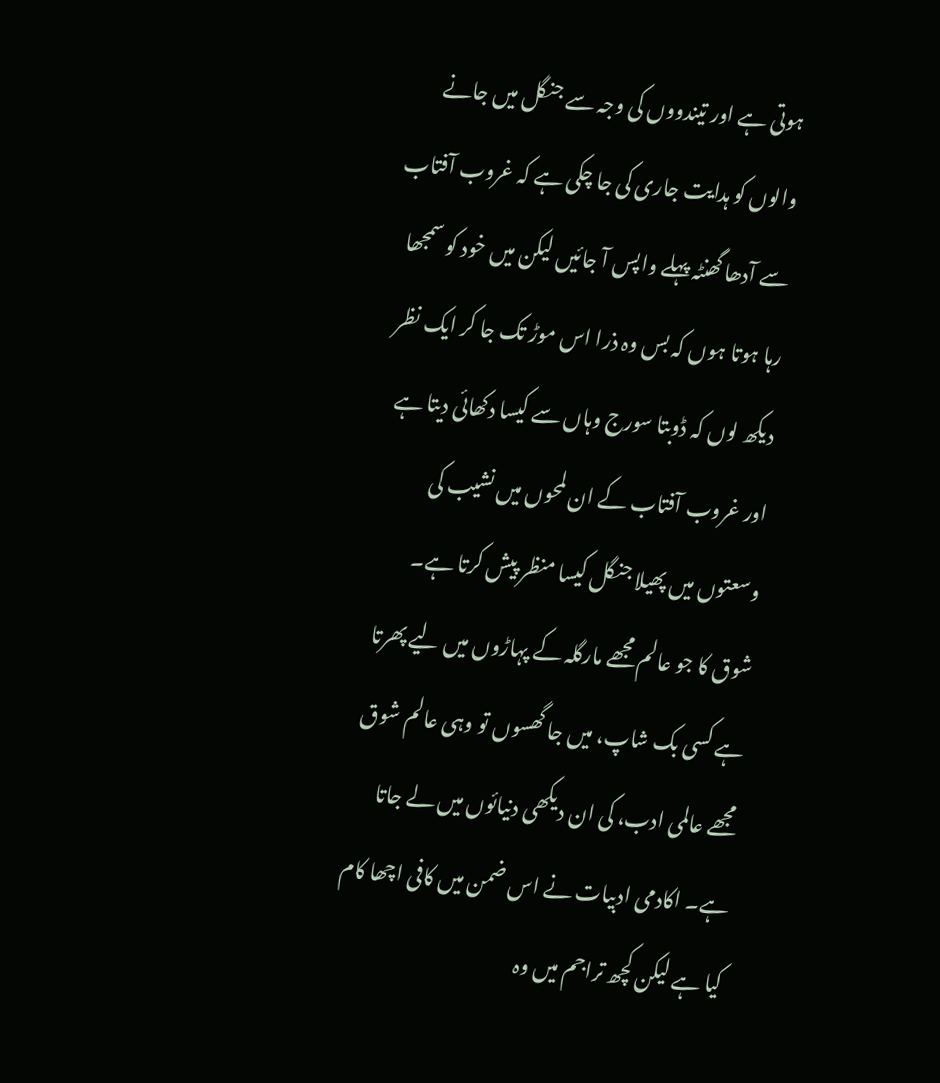ہوتی ہے اور تیندووں کی وجہ سے جنگل میں جانے والوں کو ہدایت جاری کی جا چکی ہے کہ غروب آفتاب سے آدھا گھنٹہ پہلے واپس آ جائیں لیکن میں خود کو سمجھا رہا ہوتا ہوں کہ بس وہ ذرا اس موڑ تک جا کر ایک نظر دیکھ لوں کہ ڈوبتا سورج وہاں سے کیسا دکھائی دیتا ہے اور غروب آفتاب کے ان لمحوں میں نشیب کی وسعتوں میں پھیلا جنگل کیسا منظر پیش کرتا ہے۔
شوق کا جو عالم مجھے مارگلہ کے پہاڑوں میں لیے پھرتا ہے کسی بک شاپ، میں جا گھسوں تو وہی عالم شوق مجھے عالمی ادب، کی ان دیکھی دنیائوں میں لے جاتا ہے۔ اکادمی ادبیات نے اس ضمن میں کافی اچھا کام کیا ہے لیکن کچھ تراجم میں وہ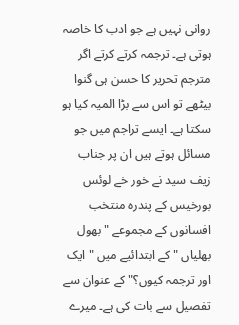روانی نہیں ہے جو ادب کا خاصہ ہوتی ہے۔ ترجمہ کرتے کرتے اگر مترجم تحریر کا حسن ہی گنوا بیٹھے تو اس سے بڑا المیہ کیا ہو سکتا ہے۔ ایسے تراجم میں جو مسائل ہوتے ہیں ان پر جناب زیف سید نے خور خے لوئس بورخیس کے پندرہ منتخب افسانوں کے مجموعے " بھول بھلیاں " کے ابتدائیے میں " ایک اور ترجمہ کیوں؟" کے عنوان سے تفصیل سے بات کی ہے۔ میرے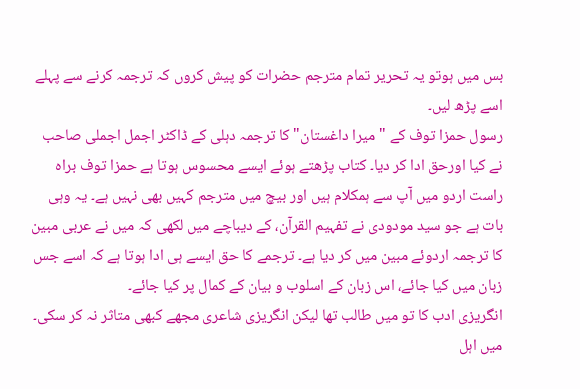بس میں ہوتو یہ تحریر تمام مترجم حضرات کو پیش کروں کہ ترجمہ کرنے سے پہلے اسے پڑھ لیں۔
رسول حمزا توف کے " میرا داغستان" کا ترجمہ دہلی کے ڈاکٹر اجمل اجملی صاحب نے کیا اورحق ادا کر دیا۔ کتاب پڑھتے ہوئے ایسے محسوس ہوتا ہے حمزا توف براہ راست اردو میں آپ سے ہمکلام ہیں اور بیچ میں مترجم کہیں بھی نہیں ہے۔ یہ وہی بات ہے جو سید مودودی نے تفہیم القرآن، کے دیباچے میں لکھی کہ میں نے عربی مبین کا ترجمہ اردوئے مبین میں کر دیا ہے۔ ترجمے کا حق ایسے ہی ادا ہوتا ہے کہ اسے جس زبان میں کیا جائے، اس زبان کے اسلوب و بیان کے کمال پر کیا جائے۔
انگریزی ادب کا تو میں طالب تھا لیکن انگریزی شاعری مجھے کبھی متاثر نہ کر سکی۔ میں اہل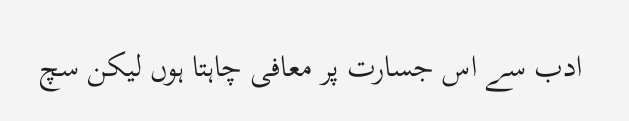ادب سے اس جسارت پر معافی چاہتا ہوں لیکن سچ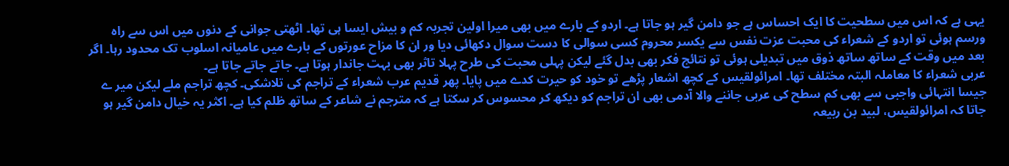یہی ہے کہ اس میں سطحیت کا ایک احساس ہے جو دامن گیر ہو جاتا ہے۔ اردو کے بارے میں بھی میرا اولین تجربہ کم و بیش ایسا ہی تھا۔ اٹھتی جوانی کے دنوں میں اس سے راہ ورسم ہوئی تو اردو کے شعراء کی محبت عزت نفس سے یکسر محروم کسی سوالی کا دست سوال دکھائی دیا ور ان کا مزاح عورتوں کے بارے میں عامیانہ اسلوب تک محدود رہا۔ اگر بعد میں وقت کے ساتھ ساتھ ذوق میں تبدیلی ہوئی تو نتائج فکر بھی بدل گئے لیکن پہلی محبت کی طرح پہلا تاثر بھی بہت جاندار ہوتا ہے۔ جاتے جاتے جاتا ہے۔
عربی شعراء کا معاملہ البتہ مختلف تھا۔ امرائولقیس کے کچھ اشعار پڑھے تو خود کو حیرت کدے میں پایا۔ پھر قدیم عرب شعراء کے تراجم کی تلاشکی۔ کچھ تراجم ملے لیکن میر ے جیسا انتہائی واجبی سے بھی کم سطح کی عربی جاننے والا آدمی بھی ان تراجم کو دیکھ کر محسوس کر سکتا ہے کہ مترجم نے شاعر کے ساتھ ظلم کیا ہے۔ اکثر یہ خیال دامن گیر ہو جاتا کہ امرائولقیس، لبید بن ربیعہ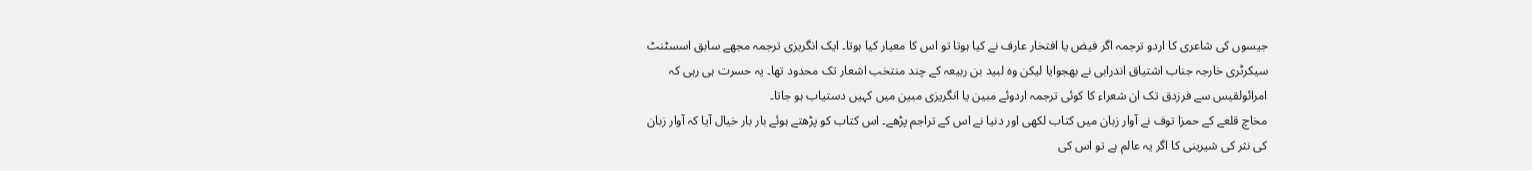جیسوں کی شاعری کا اردو ترجمہ اگر فیض یا افتخار عارف نے کیا ہوتا تو اس کا معیار کیا ہوتا۔ ایک انگریزی ترجمہ مجھے سابق اسسٹنٹ سیکرٹری خارجہ جناب اشتیاق اندرابی نے بھجوایا لیکن وہ لبید بن ربیعہ کے چند منتخب اشعار تک محدود تھا۔ یہ حسرت ہی رہی کہ امرائولقیس سے فرزدق تک ان شعراء کا کوئی ترجمہ اردوئے مبین یا انگریزی مبین میں کہیں دستیاب ہو جاتا۔
مخاچ قلعے کے حمزا توف نے آوار زبان میں کتاب لکھی اور دنیا نے اس کے تراجم پڑھے۔ اس کتاب کو پڑھتے ہوئے بار بار خیال آیا کہ آوار زبان کی نثر کی شیرینی کا اگر یہ عالم ہے تو اس کی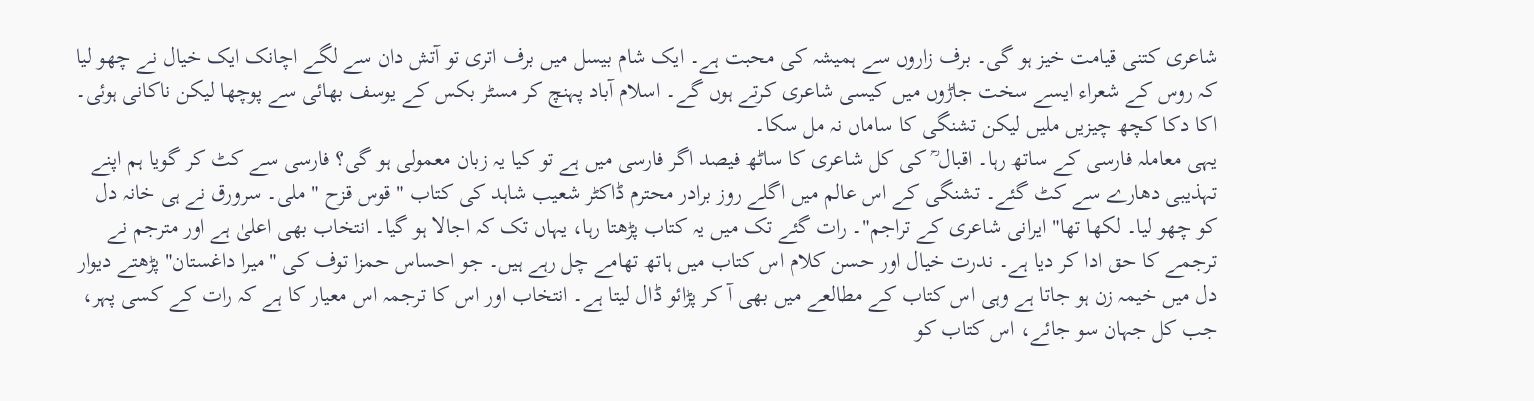شاعری کتنی قیامت خیز ہو گی۔ برف زاروں سے ہمیشہ کی محبت ہے۔ ایک شام بیسل میں برف اتری تو آتش دان سے لگے اچانک ایک خیال نے چھو لیا کہ روس کے شعراء ایسے سخت جاڑوں میں کیسی شاعری کرتے ہوں گے۔ اسلام آباد پہنچ کر مسٹر بکس کے یوسف بھائی سے پوچھا لیکن ناکانی ہوئی۔ اکا دکا کچھ چیزیں ملیں لیکن تشنگی کا ساماں نہ مل سکا۔
یہی معاملہ فارسی کے ساتھ رہا۔ اقبال ؒ کی کل شاعری کا ساٹھ فیصد اگر فارسی میں ہے تو کیا یہ زبان معمولی ہو گی؟ فارسی سے کٹ کر گویا ہم اپنے تہذیبی دھارے سے کٹ گئے۔ تشنگی کے اس عالم میں اگلے روز برادر محترم ڈاکٹر شعیب شاہد کی کتاب " قوس قزح " ملی۔ سرورق نے ہی خانہ دل کو چھو لیا۔ لکھا تھا" ایرانی شاعری کے تراجم"۔ رات گئے تک میں یہ کتاب پڑھتا رہا، یہاں تک کہ اجالا ہو گیا۔ انتخاب بھی اعلیٰ ہے اور مترجم نے ترجمے کا حق ادا کر دیا ہے۔ ندرت خیال اور حسن کلام اس کتاب میں ہاتھ تھامے چل رہے ہیں۔ جو احساس حمزا توف کی "میرا داغستان" پڑھتے دیوار دل میں خیمہ زن ہو جاتا ہے وہی اس کتاب کے مطالعے میں بھی آ کر پڑائو ڈال لیتا ہے۔ انتخاب اور اس کا ترجمہ اس معیار کا ہے کہ رات کے کسی پہر، جب کل جہان سو جائے، اس کتاب کو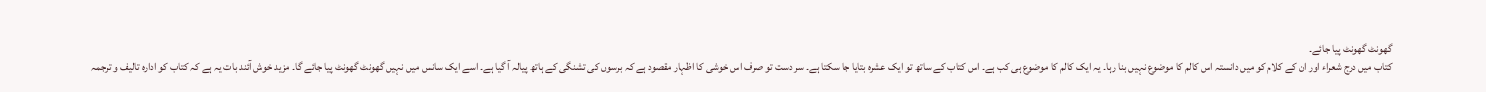گھونٹ گھونٹ پیا جائے۔
کتاب میں درج شعراء اور ان کے کلام کو میں دانستہ اس کالم کا موضوع نہیں بنا رہا۔ یہ ایک کالم کا موضوع ہی کب ہے۔ اس کتاب کے ساتھ تو ایک عشرہ بتایا جا سکتا ہے۔ سر دست تو صرف اس خوشی کا اظہار مقصود ہے کہ برسوں کی تشنگی کے ہاتھ پیالہ آ گیا ہے۔ اسے ایک سانس میں نہیں گھونٹ گھونٹ پیا جائے گا۔ مزید خوش آئند بات یہ ہے کہ کتاب کو ادارہ تالیف و ترجمہ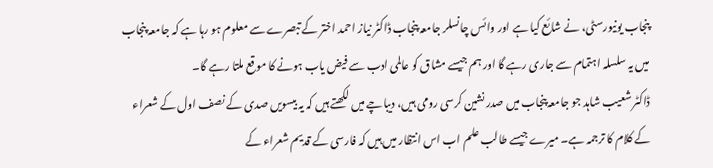پنجاب یونیورسٹی، نے شائع کیا ہے اور وائس چانسلر جامعہ پنجاب ڈاکٹر نیاز احمد اختر کے تبصرے سے معلوم ہو رہا ہے کہ جامعہ پنجاب میں یہ سلسلہ اہتمام سے جاری رہے گا اور ہم جیسے مشاق کو عالمی ادب سے فیض یاب ہونے کا موقع ملتا رہے گا۔
ڈاکٹر شعیب شاہد جو جامعہ پنجاب میں صدر نشین کرسی رومی ہیں، دیباچے میں لکھتے ہیں کہ یہ بیسویں صدی کے نصف اول کے شعراء کے کلام کا ترجمہ ہے۔ میرے جیسے طالب علم اب اس انتظار میں ہیں کہ فارسی کے قدیم شعراء کے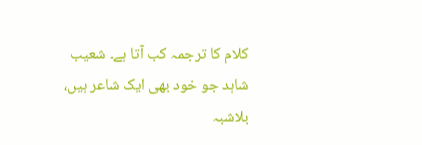کلام کا ترجمہ کب آتا ہے۔ شعیب شاہد جو خود بھی ایک شاعر ہیں، بلاشبہ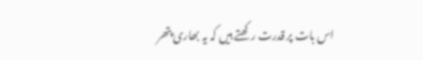اس بات پر قدرت رکھتے ہیں کہ یہ بھاری پتھر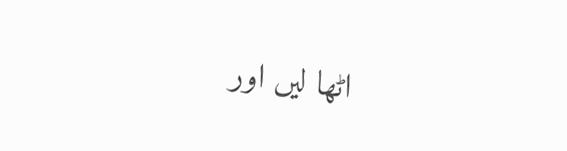اٹھا لیں اور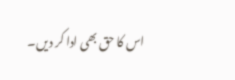اس کا حق بھی ادا کر دیں۔